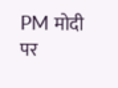PM मोदी पर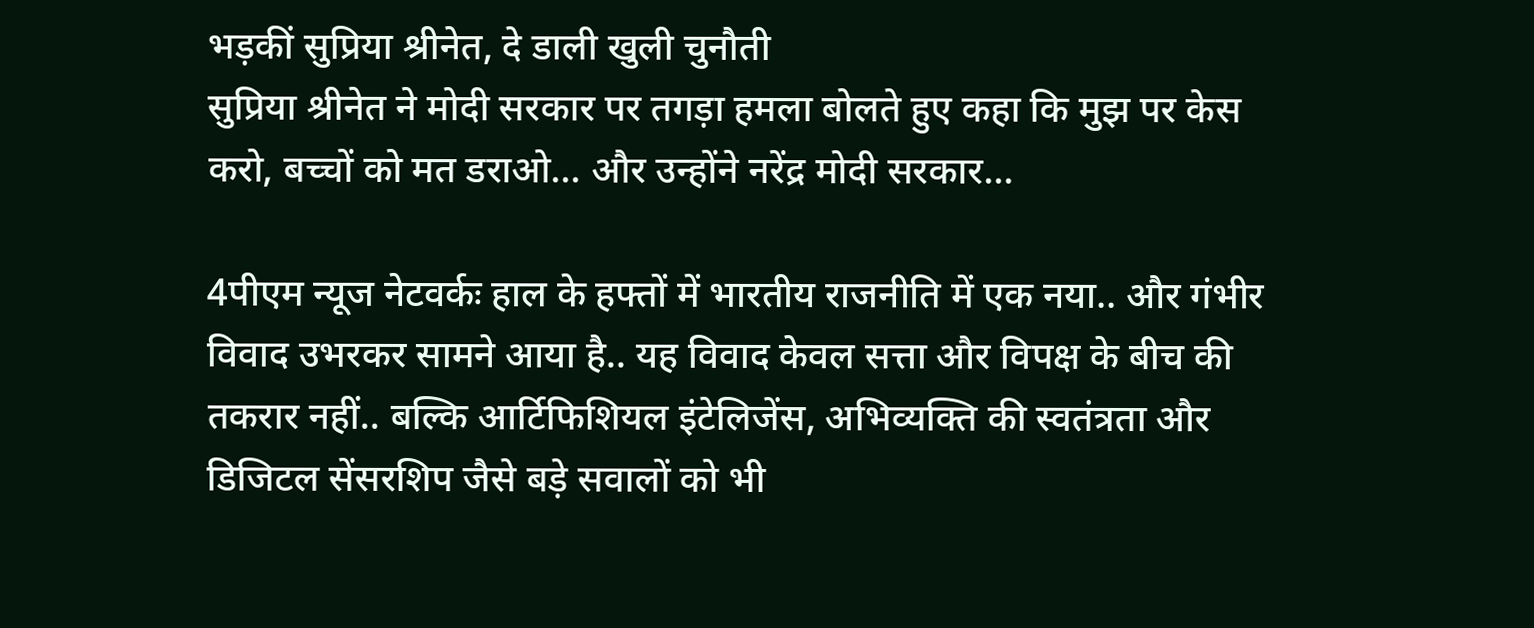भड़कीं सुप्रिया श्रीनेत, दे डाली खुली चुनौती
सुप्रिया श्रीनेत ने मोदी सरकार पर तगड़ा हमला बोलते हुए कहा कि मुझ पर केस करो, बच्चों को मत डराओ... और उन्होंने नरेंद्र मोदी सरकार...

4पीएम न्यूज नेटवर्कः हाल के हफ्तों में भारतीय राजनीति में एक नया.. और गंभीर विवाद उभरकर सामने आया है.. यह विवाद केवल सत्ता और विपक्ष के बीच की तकरार नहीं.. बल्कि आर्टिफिशियल इंटेलिजेंस, अभिव्यक्ति की स्वतंत्रता और डिजिटल सेंसरशिप जैसे बड़े सवालों को भी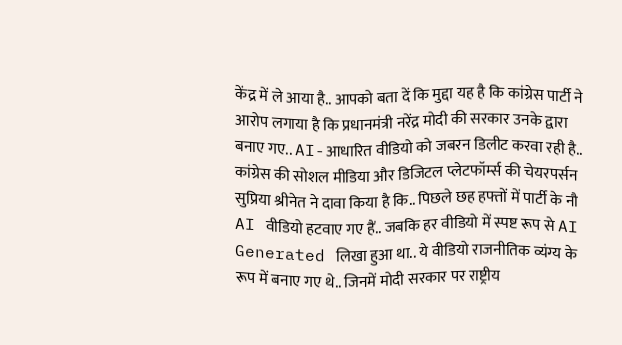केंद्र में ले आया है.. आपको बता दें कि मुद्दा यह है कि कांग्रेस पार्टी ने आरोप लगाया है कि प्रधानमंत्री नरेंद्र मोदी की सरकार उनके द्वारा बनाए गए.. AI-आधारित वीडियो को जबरन डिलीट करवा रही है.. कांग्रेस की सोशल मीडिया और डिजिटल प्लेटफॉर्म्स की चेयरपर्सन सुप्रिया श्रीनेत ने दावा किया है कि.. पिछले छह हफ्तों में पार्टी के नौ AI वीडियो हटवाए गए हैं.. जबकि हर वीडियो में स्पष्ट रूप से AI Generated लिखा हुआ था.. ये वीडियो राजनीतिक व्यंग्य के रूप में बनाए गए थे.. जिनमें मोदी सरकार पर राष्ट्रीय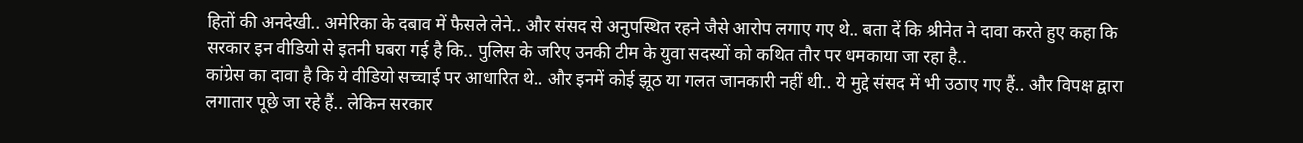हितों की अनदेखी.. अमेरिका के दबाव में फैसले लेने.. और संसद से अनुपस्थित रहने जैसे आरोप लगाए गए थे.. बता दें कि श्रीनेत ने दावा करते हुए कहा कि सरकार इन वीडियो से इतनी घबरा गई है कि.. पुलिस के जरिए उनकी टीम के युवा सदस्यों को कथित तौर पर धमकाया जा रहा है..
कांग्रेस का दावा है कि ये वीडियो सच्चाई पर आधारित थे.. और इनमें कोई झूठ या गलत जानकारी नहीं थी.. ये मुद्दे संसद में भी उठाए गए हैं.. और विपक्ष द्वारा लगातार पूछे जा रहे हैं.. लेकिन सरकार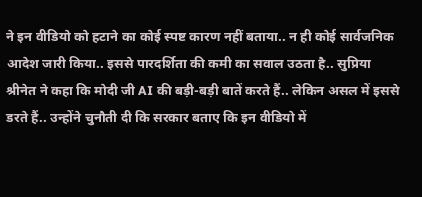ने इन वीडियो को हटाने का कोई स्पष्ट कारण नहीं बताया.. न ही कोई सार्वजनिक आदेश जारी किया.. इससे पारदर्शिता की कमी का सवाल उठता है.. सुप्रिया श्रीनेत ने कहा कि मोदी जी AI की बड़ी-बड़ी बातें करते हैं.. लेकिन असल में इससे डरते हैं.. उन्होंने चुनौती दी कि सरकार बताए कि इन वीडियो में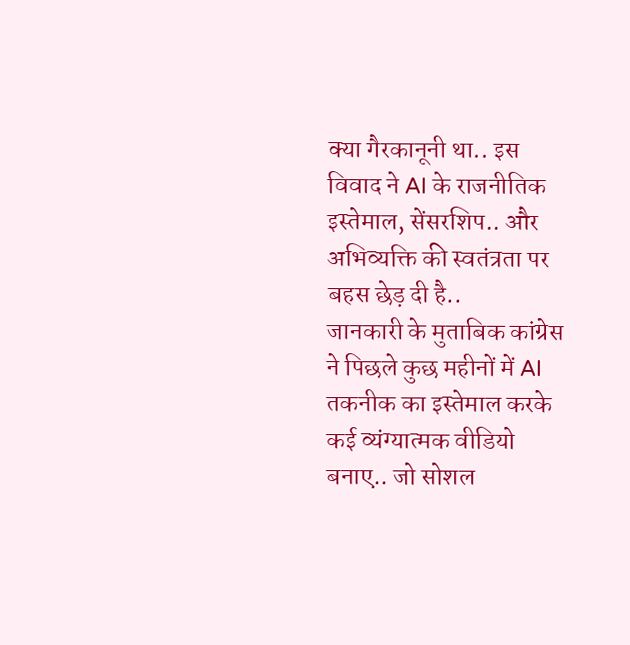क्या गैरकानूनी था.. इस विवाद ने AI के राजनीतिक इस्तेमाल, सेंसरशिप.. और अभिव्यक्ति की स्वतंत्रता पर बहस छेड़ दी है..
जानकारी के मुताबिक कांग्रेस ने पिछले कुछ महीनों में AI तकनीक का इस्तेमाल करके कई व्यंग्यात्मक वीडियो बनाए.. जो सोशल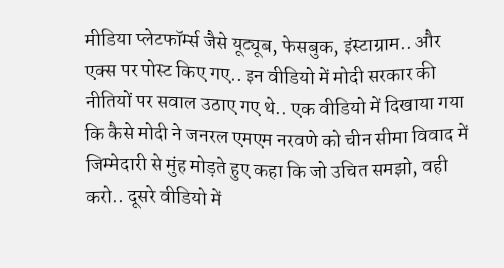मीडिया प्लेटफॉर्म्स जैसे यूट्यूब, फेसबुक, इंस्टाग्राम.. और एक्स पर पोस्ट किए गए.. इन वीडियो में मोदी सरकार की नीतियों पर सवाल उठाए गए थे.. एक वीडियो में दिखाया गया कि कैसे मोदी ने जनरल एमएम नरवणे को चीन सीमा विवाद में जिम्मेदारी से मुंह मोड़ते हुए कहा कि जो उचित समझो, वही करो.. दूसरे वीडियो में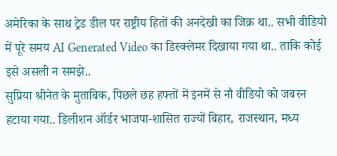अमेरिका के साथ ट्रेड डील पर राष्ट्रीय हितों की अनदेखी का जिक्र था.. सभी वीडियो में पूरे समय AI Generated Video का डिस्क्लेमर दिखाया गया था.. ताकि कोई इसे असली न समझे..
सुप्रिया श्रीनेत के मुताबिक, पिछले छह हफ्तों में इनमें से नौ वीडियो को जबरन हटाया गया.. डिलीशन ऑर्डर भाजपा-शासित राज्यों बिहार, राजस्थान, मध्य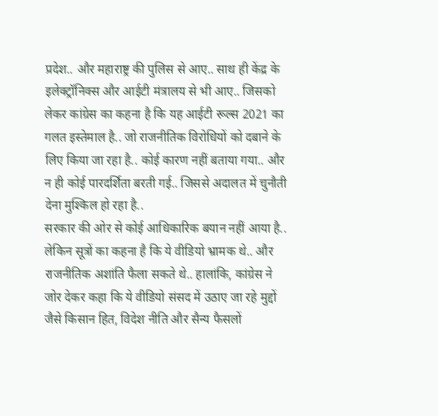प्रदेश.. और महाराष्ट्र की पुलिस से आए.. साथ ही केंद्र के इलेक्ट्रॉनिक्स और आईटी मंत्रालय से भी आए.. जिसको लेकर कांग्रेस का कहना है कि यह आईटी रूल्स 2021 का गलत इस्तेमाल है.. जो राजनीतिक विरोधियों को दबाने के लिए किया जा रहा है.. कोई कारण नहीं बताया गया.. और न ही कोई पारदर्शिता बरती गई.. जिससे अदालत में चुनौती देना मुश्किल हो रहा है..
सरकार की ओर से कोई आधिकारिक बयान नहीं आया है.. लेकिन सूत्रों का कहना है कि ये वीडियो भ्रामक थे.. और राजनीतिक अशांति फैला सकते थे.. हालांकि, कांग्रेस ने जोर देकर कहा कि ये वीडियो संसद में उठाए जा रहे मुद्दों जैसे किसान हित, विदेश नीति और सैन्य फैसलों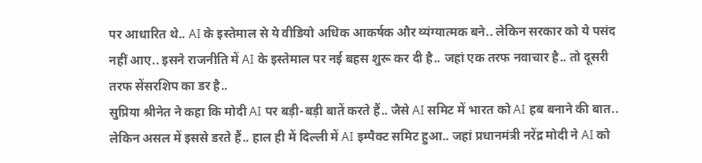पर आधारित थे.. AI के इस्तेमाल से ये वीडियो अधिक आकर्षक और व्यंग्यात्मक बने.. लेकिन सरकार को ये पसंद नहीं आए.. इसने राजनीति में AI के इस्तेमाल पर नई बहस शुरू कर दी है.. जहां एक तरफ नवाचार है.. तो दूसरी तरफ सेंसरशिप का डर है..
सुप्रिया श्रीनेत ने कहा कि मोदी AI पर बड़ी-बड़ी बातें करते हैं.. जैसे AI समिट में भारत को AI हब बनाने की बात.. लेकिन असल में इससे डरते हैं.. हाल ही में दिल्ली में AI इम्पैक्ट समिट हुआ.. जहां प्रधानमंत्री नरेंद्र मोदी ने AI को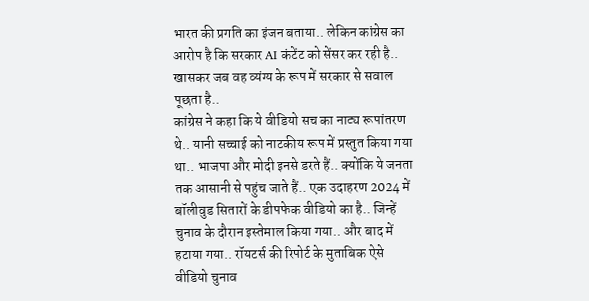भारत की प्रगति का इंजन बताया.. लेकिन कांग्रेस का आरोप है कि सरकार AI कंटेंट को सेंसर कर रही है.. खासकर जब वह व्यंग्य के रूप में सरकार से सवाल पूछता है..
कांग्रेस ने कहा कि ये वीडियो सच का नाट्य रूपांतरण थे.. यानी सच्चाई को नाटकीय रूप में प्रस्तुत किया गया था.. भाजपा और मोदी इनसे डरते हैं.. क्योंकि ये जनता तक आसानी से पहुंच जाते हैं.. एक उदाहरण 2024 में बॉलीवुड सितारों के डीपफेक वीडियो का है.. जिन्हें चुनाव के दौरान इस्तेमाल किया गया.. और बाद में हटाया गया.. रॉयटर्स की रिपोर्ट के मुताबिक ऐसे वीडियो चुनाव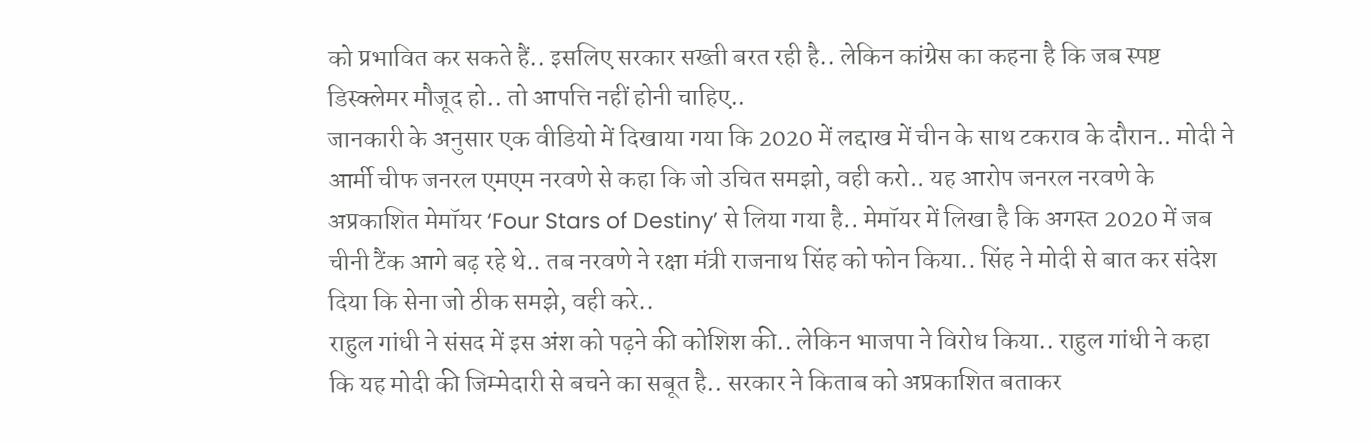को प्रभावित कर सकते हैं.. इसलिए सरकार सख्ती बरत रही है.. लेकिन कांग्रेस का कहना है कि जब स्पष्ट डिस्क्लेमर मौजूद हो.. तो आपत्ति नहीं होनी चाहिए..
जानकारी के अनुसार एक वीडियो में दिखाया गया कि 2020 में लद्दाख में चीन के साथ टकराव के दौरान.. मोदी ने आर्मी चीफ जनरल एमएम नरवणे से कहा कि जो उचित समझो, वही करो.. यह आरोप जनरल नरवणे के अप्रकाशित मेमॉयर ‘Four Stars of Destiny’ से लिया गया है.. मेमॉयर में लिखा है कि अगस्त 2020 में जब चीनी टैंक आगे बढ़ रहे थे.. तब नरवणे ने रक्षा मंत्री राजनाथ सिंह को फोन किया.. सिंह ने मोदी से बात कर संदेश दिया कि सेना जो ठीक समझे, वही करे..
राहुल गांधी ने संसद में इस अंश को पढ़ने की कोशिश की.. लेकिन भाजपा ने विरोध किया.. राहुल गांधी ने कहा कि यह मोदी की जिम्मेदारी से बचने का सबूत है.. सरकार ने किताब को अप्रकाशित बताकर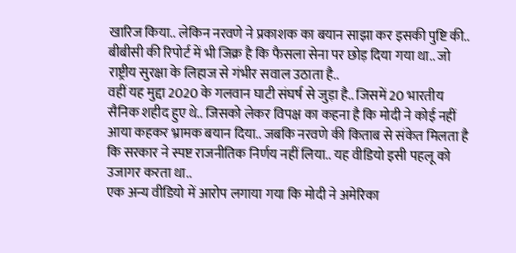खारिज किया.. लेकिन नरवणे ने प्रकाशक का बयान साझा कर इसकी पुष्टि की.. बीबीसी की रिपोर्ट में भी जिक्र है कि फैसला सेना पर छोड़ दिया गया था.. जो राष्ट्रीय सुरक्षा के लिहाज से गंभीर सवाल उठाता है..
वहीं यह मुद्दा 2020 के गलवान घाटी संघर्ष से जुड़ा है.. जिसमें 20 भारतीय सैनिक शहीद हुए थे.. जिसको लेकर विपक्ष का कहना है कि मोदी ने कोई नहीं आया कहकर भ्रामक बयान दिया.. जबकि नरवणे की किताब से संकेत मिलता है कि सरकार ने स्पष्ट राजनीतिक निर्णय नहीं लिया.. यह वीडियो इसी पहलू को उजागर करता था..
एक अन्य वीडियो में आरोप लगाया गया कि मोदी ने अमेरिका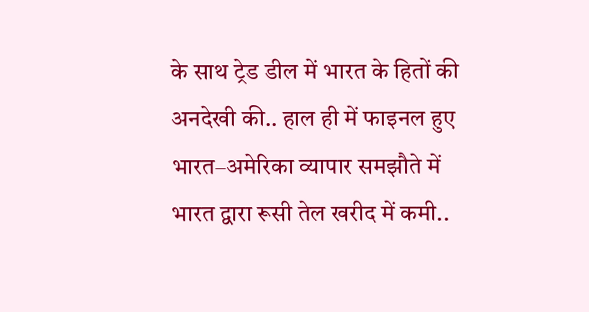के साथ ट्रेड डील में भारत के हितों की अनदेखी की.. हाल ही में फाइनल हुए भारत–अमेरिका व्यापार समझौते में भारत द्वारा रूसी तेल खरीद में कमी..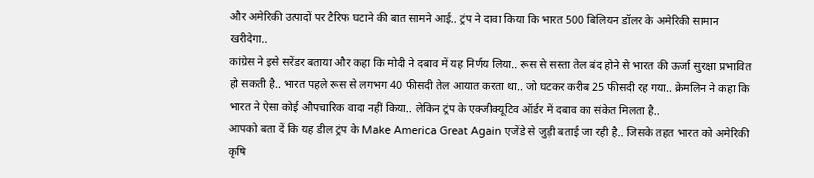और अमेरिकी उत्पादों पर टैरिफ घटाने की बात सामने आई.. ट्रंप ने दावा किया कि भारत 500 बिलियन डॉलर के अमेरिकी सामान खरीदेगा..
कांग्रेस ने इसे सरेंडर बताया और कहा कि मोदी ने दबाव में यह निर्णय लिया.. रूस से सस्ता तेल बंद होने से भारत की ऊर्जा सुरक्षा प्रभावित हो सकती है.. भारत पहले रूस से लगभग 40 फीसदी तेल आयात करता था.. जो घटकर करीब 25 फीसदी रह गया.. क्रेमलिन ने कहा कि भारत ने ऐसा कोई औपचारिक वादा नहीं किया.. लेकिन ट्रंप के एक्जीक्यूटिव ऑर्डर में दबाव का संकेत मिलता है..
आपको बता दें कि यह डील ट्रंप के Make America Great Again एजेंडे से जुड़ी बताई जा रही है.. जिसके तहत भारत को अमेरिकी कृषि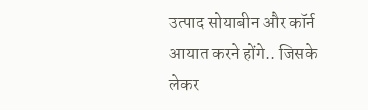उत्पाद सोयाबीन और कॉर्न आयात करने होंगे.. जिसके लेकर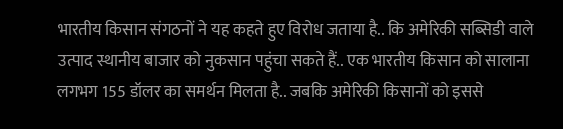भारतीय किसान संगठनों ने यह कहते हुए विरोध जताया है.. कि अमेरिकी सब्सिडी वाले उत्पाद स्थानीय बाजार को नुकसान पहुंचा सकते हैं.. एक भारतीय किसान को सालाना लगभग 155 डॉलर का समर्थन मिलता है.. जबकि अमेरिकी किसानों को इससे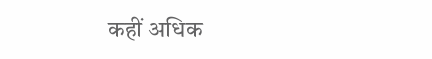कहीं अधिक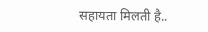सहायता मिलती है..